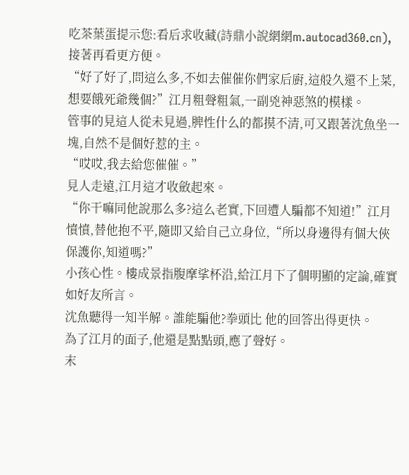吃茶葉蛋提示您:看后求收藏(詩鼎小說網網m.autocad360.cn),接著再看更方便。
“好了好了,問這么多,不如去催催你們家后廚,這般久還不上菜,想要餓死爺幾個?”江月粗聲粗氣,一副兇神惡煞的模樣。
管事的見這人從未見過,脾性什么的都摸不清,可又跟著沈魚坐一塊,自然不是個好惹的主。
“哎哎,我去給您催催。”
見人走遠,江月這才收斂起來。
“你干嘛同他說那么多?這么老實,下回遭人騙都不知道!”江月憤憤,替他抱不平,隨即又給自己立身位,“所以身邊得有個大俠保護你,知道嗎?”
小孩心性。樓成景指腹摩挲杯沿,給江月下了個明顯的定論,確實如好友所言。
沈魚聽得一知半解。誰能騙他?拳頭比 他的回答出得更快。
為了江月的面子,他還是點點頭,應了聲好。
末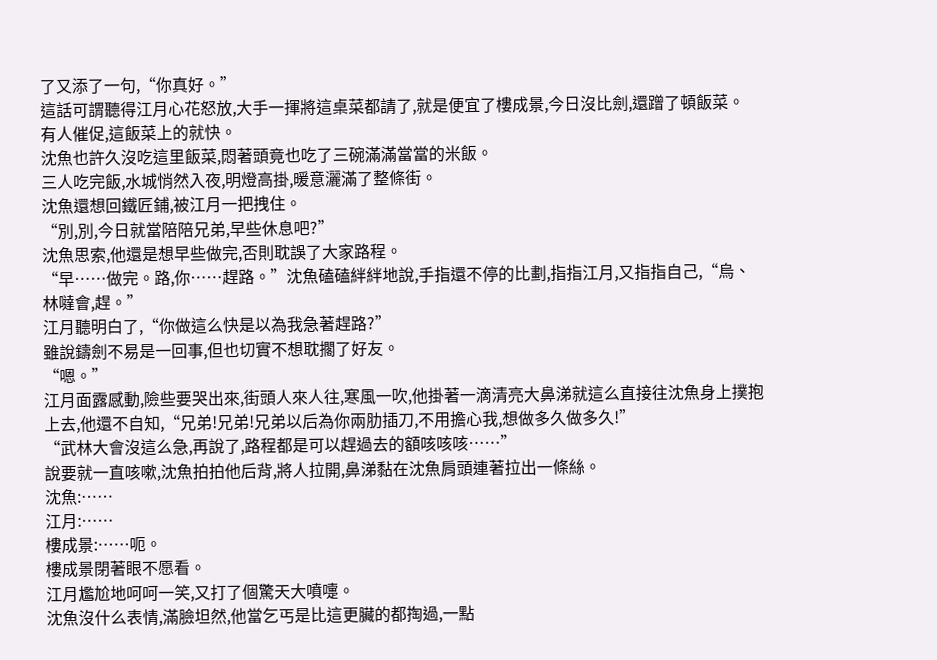了又添了一句,“你真好。”
這話可謂聽得江月心花怒放,大手一揮將這桌菜都請了,就是便宜了樓成景,今日沒比劍,還蹭了頓飯菜。
有人催促,這飯菜上的就快。
沈魚也許久沒吃這里飯菜,悶著頭竟也吃了三碗滿滿當當的米飯。
三人吃完飯,水城悄然入夜,明燈高掛,暖意灑滿了整條街。
沈魚還想回鐵匠鋪,被江月一把拽住。
“別,別,今日就當陪陪兄弟,早些休息吧?”
沈魚思索,他還是想早些做完,否則耽誤了大家路程。
“早……做完。路,你……趕路。”沈魚磕磕絆絆地說,手指還不停的比劃,指指江月,又指指自己,“烏、林噠會,趕。”
江月聽明白了,“你做這么快是以為我急著趕路?”
雖說鑄劍不易是一回事,但也切實不想耽擱了好友。
“嗯。”
江月面露感動,險些要哭出來,街頭人來人往,寒風一吹,他掛著一滴清亮大鼻涕就這么直接往沈魚身上撲抱上去,他還不自知,“兄弟!兄弟!兄弟以后為你兩肋插刀,不用擔心我,想做多久做多久!”
“武林大會沒這么急,再說了,路程都是可以趕過去的額咳咳咳……”
說要就一直咳嗽,沈魚拍拍他后背,將人拉開,鼻涕黏在沈魚肩頭連著拉出一條絲。
沈魚:……
江月:……
樓成景:……呃。
樓成景閉著眼不愿看。
江月尷尬地呵呵一笑,又打了個驚天大噴嚏。
沈魚沒什么表情,滿臉坦然,他當乞丐是比這更臟的都掏過,一點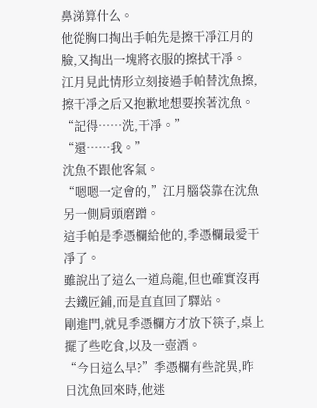鼻涕算什么。
他從胸口掏出手帕先是擦干凈江月的臉,又掏出一塊將衣服的擦拭干凈。
江月見此情形立刻接過手帕替沈魚擦,擦干凈之后又抱歉地想要挨著沈魚。
“記得……洗,干凈。”
“還……我。”
沈魚不跟他客氣。
“嗯嗯一定會的,”江月腦袋靠在沈魚另一側肩頭磨蹭。
這手帕是季憑欄給他的,季憑欄最愛干凈了。
雖說出了這么一道烏龍,但也確實沒再去鐵匠鋪,而是直直回了驛站。
剛進門,就見季憑欄方才放下筷子,桌上擺了些吃食,以及一壺酒。
“今日這么早?”季憑欄有些詫異,昨日沈魚回來時,他迷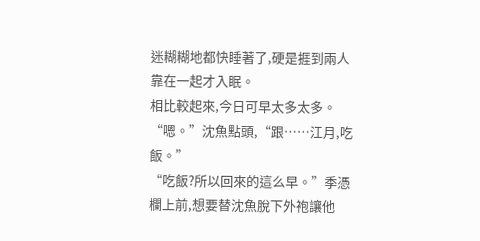迷糊糊地都快睡著了,硬是捱到兩人靠在一起才入眠。
相比較起來,今日可早太多太多。
“嗯。”沈魚點頭,“跟……江月,吃飯。”
“吃飯?所以回來的這么早。”季憑欄上前,想要替沈魚脫下外袍讓他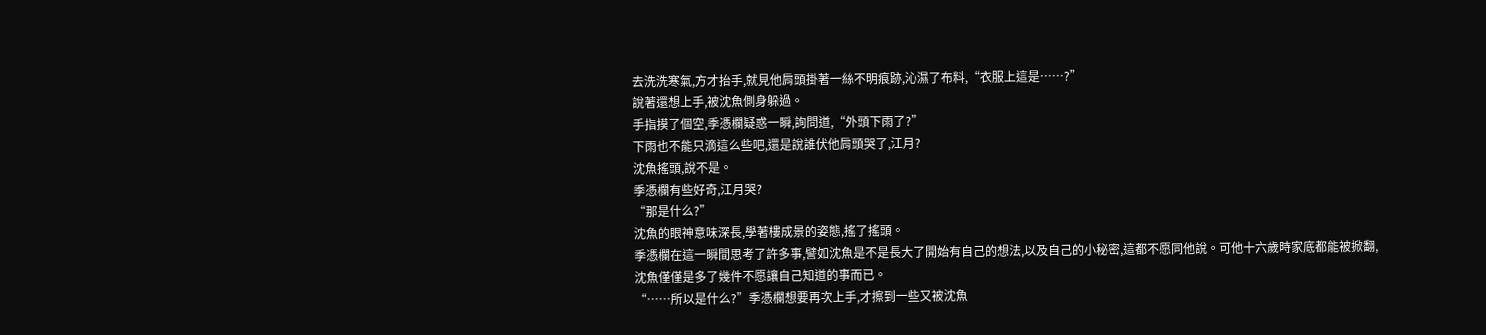去洗洗寒氣,方才抬手,就見他肩頭掛著一絲不明痕跡,沁濕了布料,“衣服上這是……?”
說著還想上手,被沈魚側身躲過。
手指摸了個空,季憑欄疑惑一瞬,詢問道,“外頭下雨了?”
下雨也不能只滴這么些吧,還是說誰伏他肩頭哭了,江月?
沈魚搖頭,說不是。
季憑欄有些好奇,江月哭?
“那是什么?”
沈魚的眼神意味深長,學著樓成景的姿態,搖了搖頭。
季憑欄在這一瞬間思考了許多事,譬如沈魚是不是長大了開始有自己的想法,以及自己的小秘密,這都不愿同他說。可他十六歲時家底都能被掀翻,沈魚僅僅是多了幾件不愿讓自己知道的事而已。
“……所以是什么?”季憑欄想要再次上手,才擦到一些又被沈魚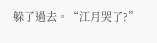躲了過去。“江月哭了?”